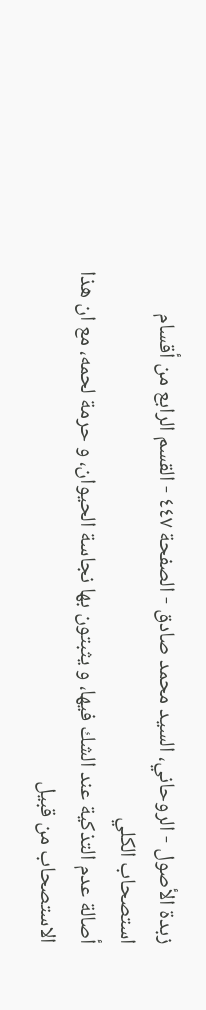زبدة الأصول - الروحاني، السيد محمد صادق - الصفحة ٤٤٧ - القسم الرابع من أقسام استصحاب الكلي
أصالة عدم التذكية عند الشك فيها، و يثبتون بها نجاسة الحيوان، و حرمة لحمه، مع ان هذا الاستصحاب من قبيل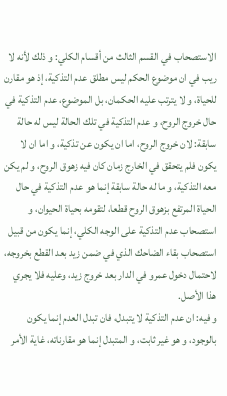الاستصحاب في القسم الثالث من أقسام الكلي: و ذلك لأنه لا ريب في ان موضوع الحكم ليس مطلق عدم التذكية، إذ هو مقارن للحياة، و لا يترتب عليه الحكمان، بل الموضوع، عدم التذكية في حال خروج الروح، و عدم التذكية في تلك الحالة ليس له حالة سابقة: لان خروج الروح، اما ان يكون عن تذكية، و اما ان لا يكون فلم يتحقق في الخارج زمان كان فيه زهوق الروح، و لم يكن معه التذكية، و ما له حالة سابقة إنما هو عدم التذكية في حال الحياة المرتفع بزهوق الروح قطعا، لتقومه بحياة الحيوان، و استصحاب عدم التذكية على الوجه الكلي، إنما يكون من قبيل استصحاب بقاء الضاحك الذي في ضمن زيد بعد القطع بخروجه، لاحتمال دخول عمرو في الدار بعد خروج زيد، وعليه فلا يجري هذا الأصل.
و فيه: ان عدم التذكية لا يتبدل، فان تبدل العدم إنما يكون بالوجود، و هو غير ثابت، و المتبدل إنما هو مقارناته، غاية الأمر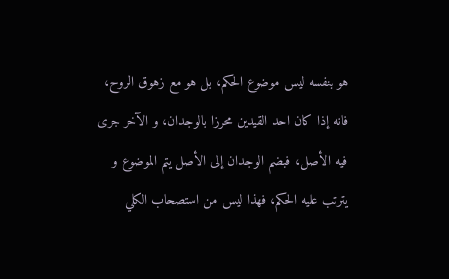هو بنفسه ليس موضوع الحكم، بل هو مع زهوق الروح، فانه إذا كان احد القيدين محرزا بالوجدان، و الآخر جرى فيه الأصل، فبضم الوجدان إلى الأصل يتم الموضوع و يترتب عليه الحكم، فهذا ليس من استصحاب الكلي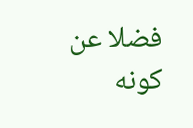فضلا عن كونه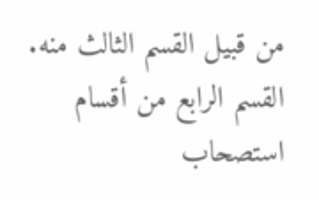من قبيل القسم الثالث منه.
القسم الرابع من أقسام استصحاب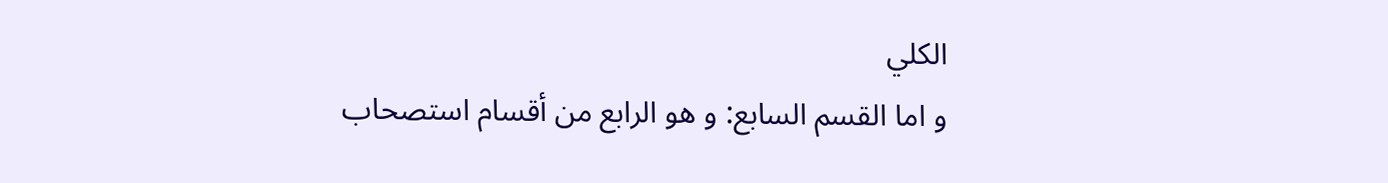الكلي
و اما القسم السابع: و هو الرابع من أقسام استصحاب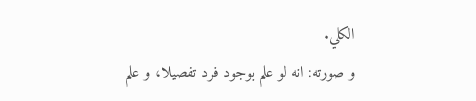الكلي.
و صورته: انه لو علم بوجود فرد تفصيلا، و علم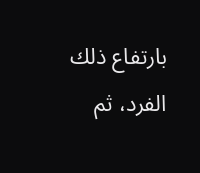بارتفاع ذلك الفرد، ثم